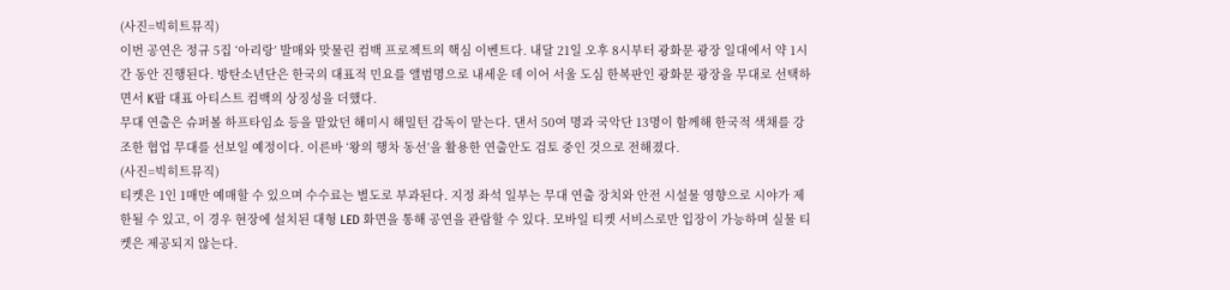(사진=빅히트뮤직)
이번 공연은 정규 5집 ‘아리랑’ 발매와 맞물린 컴백 프로젝트의 핵심 이벤트다. 내달 21일 오후 8시부터 광화문 광장 일대에서 약 1시간 동안 진행된다. 방탄소년단은 한국의 대표적 민요를 앨범명으로 내세운 데 이어 서울 도심 한복판인 광화문 광장을 무대로 선택하면서 K팝 대표 아티스트 컴백의 상징성을 더했다.
무대 연출은 슈퍼볼 하프타임쇼 등을 맡았던 해미시 해밀턴 감독이 맡는다. 댄서 50여 명과 국악단 13명이 함께해 한국적 색채를 강조한 협업 무대를 선보일 예정이다. 이른바 ‘왕의 행차 동선’을 활용한 연출안도 검토 중인 것으로 전해졌다.
(사진=빅히트뮤직)
티켓은 1인 1매만 예매할 수 있으며 수수료는 별도로 부과된다. 지정 좌석 일부는 무대 연출 장치와 안전 시설물 영향으로 시야가 제한될 수 있고, 이 경우 현장에 설치된 대형 LED 화면을 통해 공연을 관람할 수 있다. 모바일 티켓 서비스로만 입장이 가능하며 실물 티켓은 제공되지 않는다.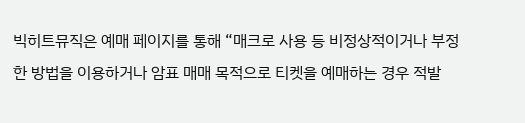빅히트뮤직은 예매 페이지를 통해 “매크로 사용 등 비정상적이거나 부정한 방법을 이용하거나 암표 매매 목적으로 티켓을 예매하는 경우 적발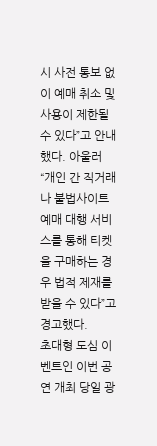시 사전 통보 없이 예매 취소 및 사용이 제한될 수 있다”고 안내했다. 아울러 “개인 간 직거래나 불법사이트 예매 대행 서비스를 통해 티켓을 구매하는 경우 법적 제재를 받을 수 있다”고 경고했다.
초대형 도심 이벤트인 이번 공연 개최 당일 광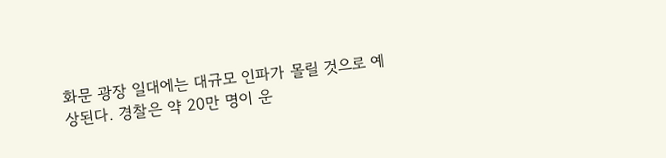화문 광장 일대에는 대규모 인파가 몰릴 것으로 예상된다. 경찰은 약 20만 명이 운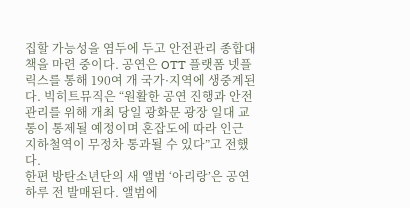집할 가능성을 염두에 두고 안전관리 종합대책을 마련 중이다. 공연은 OTT 플랫폼 넷플릭스를 통해 190여 개 국가·지역에 생중계된다. 빅히트뮤직은 “원활한 공연 진행과 안전 관리를 위해 개최 당일 광화문 광장 일대 교통이 통제될 예정이며 혼잡도에 따라 인근 지하철역이 무정차 통과될 수 있다”고 전했다.
한편 방탄소년단의 새 앨범 ‘아리랑’은 공연 하루 전 발매된다. 앨범에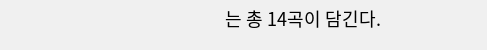는 총 14곡이 담긴다.